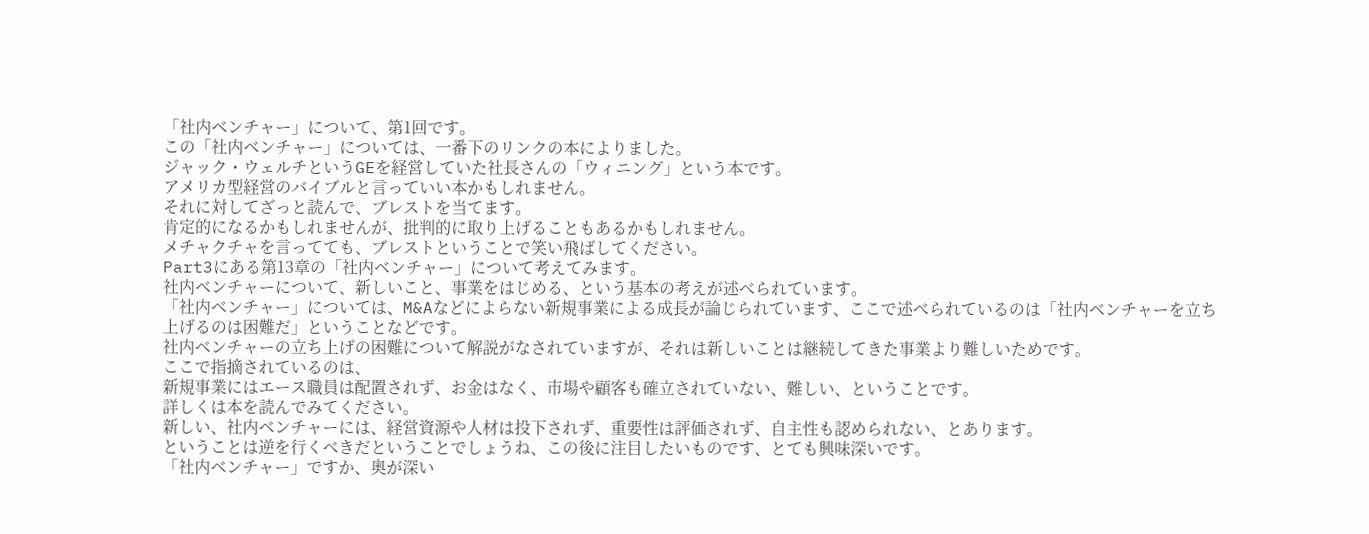「社内ベンチャー」について、第1回です。
この「社内ベンチャー」については、一番下のリンクの本によりました。
ジャック・ウェルチというGEを経営していた社長さんの「ウィニング」という本です。
アメリカ型経営のバイブルと言っていい本かもしれません。
それに対してざっと読んで、ブレストを当てます。
肯定的になるかもしれませんが、批判的に取り上げることもあるかもしれません。
メチャクチャを言ってても、ブレストということで笑い飛ばしてください。
Part3にある第13章の「社内ベンチャー」について考えてみます。
社内ベンチャーについて、新しいこと、事業をはじめる、という基本の考えが述べられています。
「社内ベンチャー」については、M&Aなどによらない新規事業による成長が論じられています、ここで述べられているのは「社内ベンチャーを立ち上げるのは困難だ」ということなどです。
社内ベンチャーの立ち上げの困難について解説がなされていますが、それは新しいことは継続してきた事業より難しいためです。
ここで指摘されているのは、
新規事業にはエース職員は配置されず、お金はなく、市場や顧客も確立されていない、難しい、ということです。
詳しくは本を読んでみてください。
新しい、社内ベンチャーには、経営資源や人材は投下されず、重要性は評価されず、自主性も認められない、とあります。
ということは逆を行くべきだということでしょうね、この後に注目したいものです、とても興味深いです。
「社内ベンチャー」ですか、奥が深い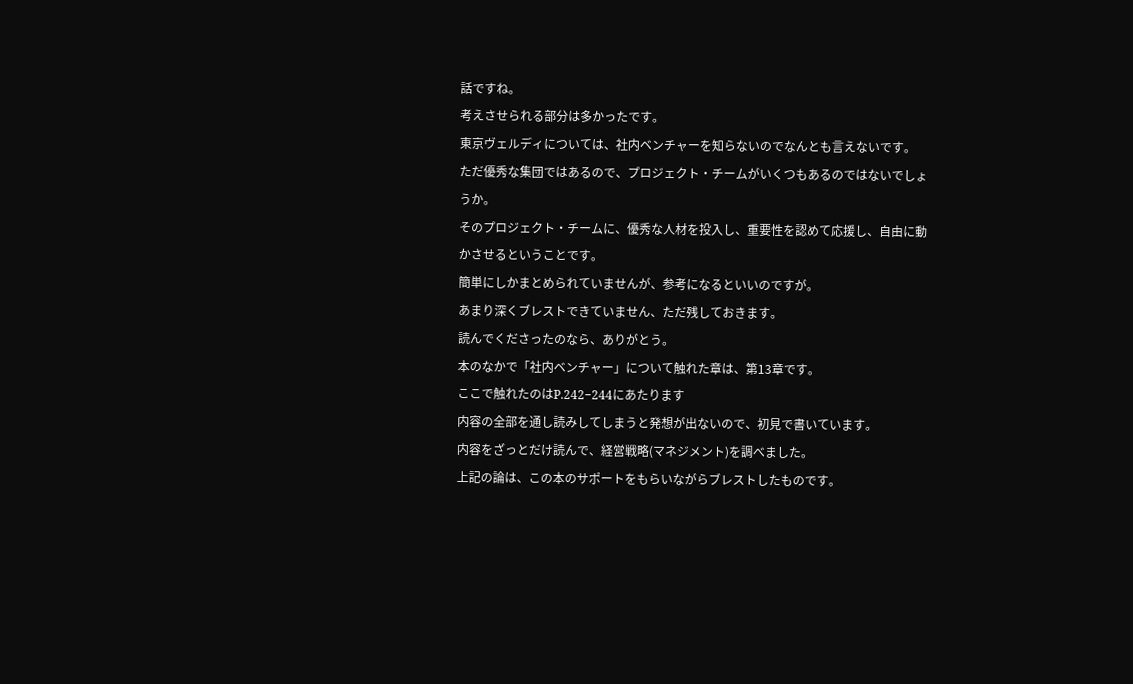話ですね。
考えさせられる部分は多かったです。
東京ヴェルディについては、社内ベンチャーを知らないのでなんとも言えないです。
ただ優秀な集団ではあるので、プロジェクト・チームがいくつもあるのではないでしょうか。
そのプロジェクト・チームに、優秀な人材を投入し、重要性を認めて応援し、自由に動かさせるということです。
簡単にしかまとめられていませんが、参考になるといいのですが。
あまり深くブレストできていません、ただ残しておきます。
読んでくださったのなら、ありがとう。
本のなかで「社内ベンチャー」について触れた章は、第13章です。
ここで触れたのはP.242−244にあたります
内容の全部を通し読みしてしまうと発想が出ないので、初見で書いています。
内容をざっとだけ読んで、経営戦略(マネジメント)を調べました。
上記の論は、この本のサポートをもらいながらブレストしたものです。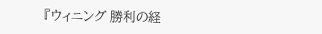『ウィニング 勝利の経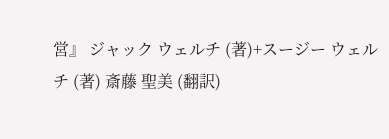営』 ジャック ウェルチ (著)+スージー ウェルチ (著) 斎藤 聖美 (翻訳)